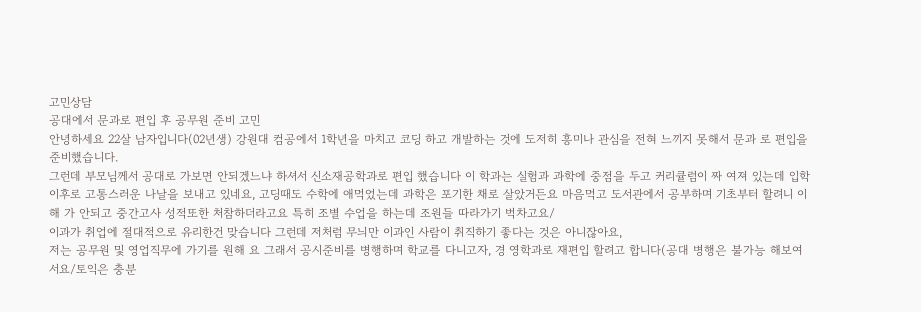고민상담
공대에서 문과로 편입 후 공무원 준비 고민
안녕하세요 22살 남자입니다(02년생) 강원대 컴공에서 1학년을 마치고 코딩 하고 개발하는 것에 도저히 흥미나 관심을 전혀 느끼지 못해서 문과 로 편입을 준비했습니다.
그런데 부모님께서 공대로 가보면 안되겠느냐 하셔서 신소재공학과로 편입 했습니다 이 학과는 실험과 과학에 중점을 두고 커리큘럼이 짜 여져 있는데 입학 이후로 고통스러운 나날을 보내고 있네요, 고딩때도 수학에 애먹었는데 과학은 포기한 채로 살았거든요 마음먹고 도서관에서 공부하며 기초부터 할려니 이해 가 안되고 중간고사 성적또한 처참하더라고요 특히 조별 수업을 하는데 조원들 따라가기 벅차고요/
이과가 취업에 절대적으로 유리한건 맞습니다 그런데 저처럼 무늬만 이과인 사람이 취직하기 좋다는 것은 아니잖아요,
저는 공무원 및 영업직무에 가기를 원해 요 그래서 공시준비를 병행하며 학교를 다니고자, 경 영학과로 재편입 할려고 합니다(공대 병행은 불가능 해보여서요/토익은 충분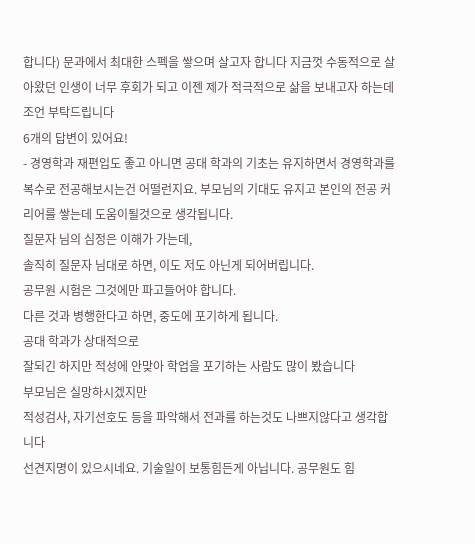합니다) 문과에서 최대한 스펙을 쌓으며 살고자 합니다 지금껏 수동적으로 살아왔던 인생이 너무 후회가 되고 이젠 제가 적극적으로 삶을 보내고자 하는데 조언 부탁드립니다
6개의 답변이 있어요!
- 경영학과 재편입도 좋고 아니면 공대 학과의 기초는 유지하면서 경영학과를 복수로 전공해보시는건 어떨런지요. 부모님의 기대도 유지고 본인의 전공 커리어를 쌓는데 도움이될것으로 생각됩니다.
질문자 님의 심정은 이해가 가는데,
솔직히 질문자 님대로 하면, 이도 저도 아닌게 되어버립니다.
공무원 시험은 그것에만 파고들어야 합니다.
다른 것과 병행한다고 하면, 중도에 포기하게 됩니다.
공대 학과가 상대적으로
잘되긴 하지만 적성에 안맞아 학업을 포기하는 사람도 많이 봤습니다
부모님은 실망하시겠지만
적성검사, 자기선호도 등을 파악해서 전과를 하는것도 나쁘지않다고 생각합니다
선견지명이 있으시네요. 기술일이 보통힘든게 아닙니다. 공무원도 힘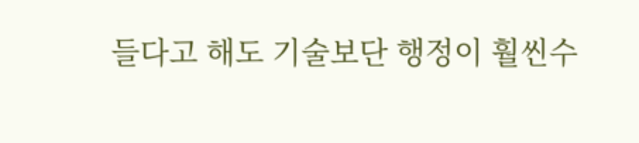들다고 해도 기술보단 행정이 훨씬수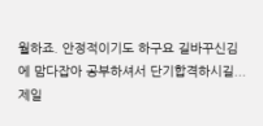월하죠. 안정적이기도 하구요 길바꾸신김에 맘다잡아 공부하셔서 단기합격하시길...
제일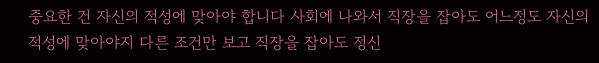중요한 건 자신의 적성에 맞아야 합니다 사회에 나와서 직장을 잡아도 어느정도 자신의 적성에 맞아야지 다른 조건만 보고 직장을 잡아도 정신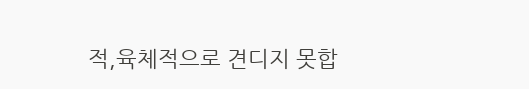적,육체적으로 견디지 못합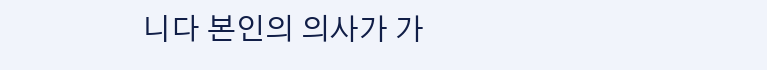니다 본인의 의사가 가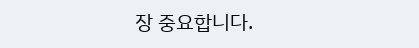장 중요합니다.